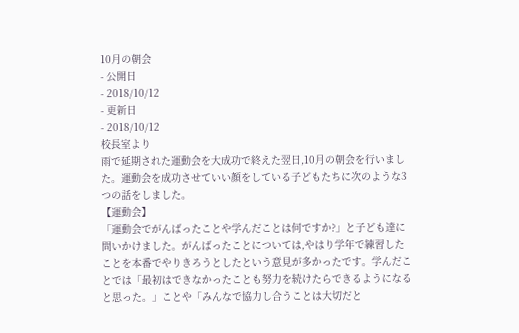10月の朝会
- 公開日
- 2018/10/12
- 更新日
- 2018/10/12
校長室より
雨で延期された運動会を大成功で終えた翌日,10月の朝会を行いました。運動会を成功させていい顔をしている子どもたちに次のような3つの話をしました。
【運動会】
「運動会でがんばったことや学んだことは何ですか?」と子ども達に問いかけました。がんばったことについては,やはり学年で練習したことを本番でやりきろうとしたという意見が多かったです。学んだことでは「最初はできなかったことも努力を続けたらできるようになると思った。」ことや「みんなで協力し合うことは大切だと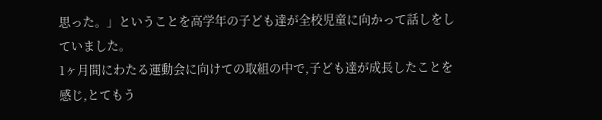思った。」ということを高学年の子ども達が全校児童に向かって話しをしていました。
1ヶ月間にわたる運動会に向けての取組の中で,子ども達が成長したことを感じ,とてもう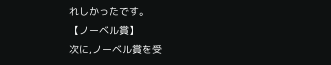れしかったです。
【ノーベル賞】
次に,ノーベル賞を受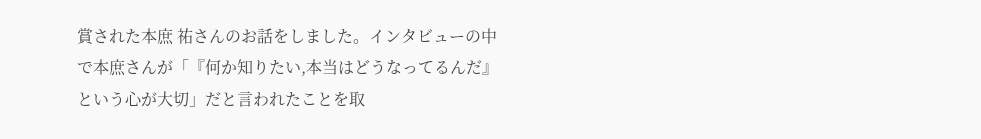賞された本庶 祐さんのお話をしました。インタビューの中で本庶さんが「『何か知りたい,本当はどうなってるんだ』という心が大切」だと言われたことを取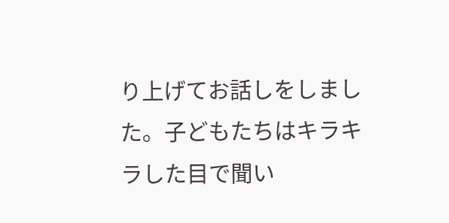り上げてお話しをしました。子どもたちはキラキラした目で聞い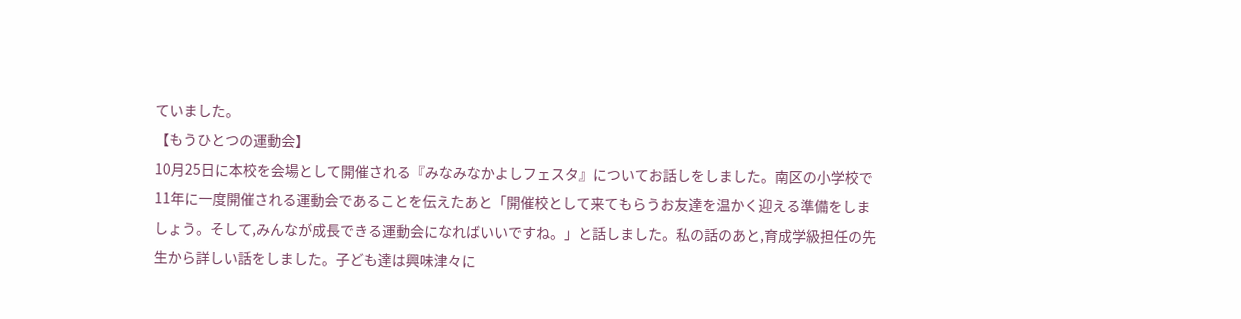ていました。
【もうひとつの運動会】
10月25日に本校を会場として開催される『みなみなかよしフェスタ』についてお話しをしました。南区の小学校で11年に一度開催される運動会であることを伝えたあと「開催校として来てもらうお友達を温かく迎える準備をしましょう。そして,みんなが成長できる運動会になればいいですね。」と話しました。私の話のあと,育成学級担任の先生から詳しい話をしました。子ども達は興味津々に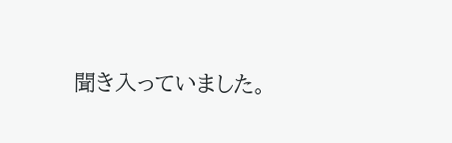聞き入っていました。